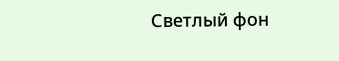Светлый фон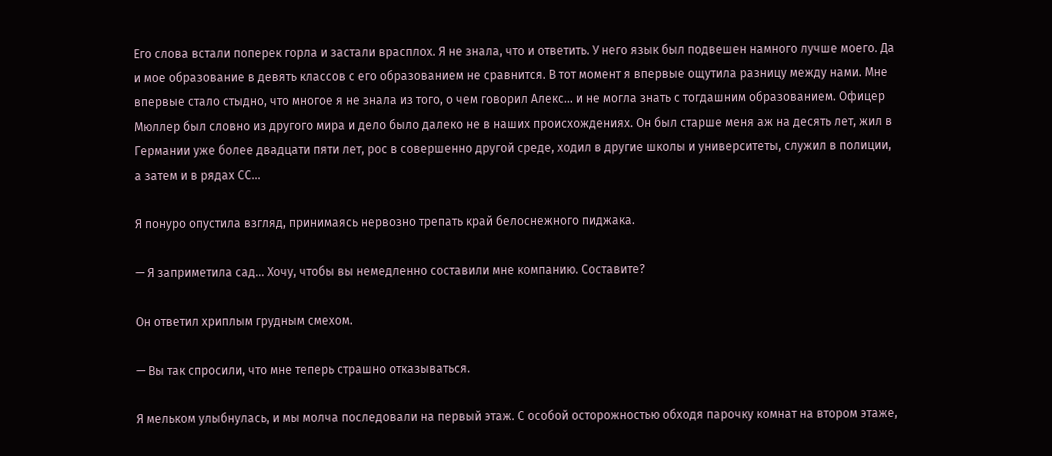Его слова встали поперек горла и застали врасплох. Я не знала, что и ответить. У него язык был подвешен намного лучше моего. Да и мое образование в девять классов с его образованием не сравнится. В тот момент я впервые ощутила разницу между нами. Мне впервые стало стыдно, что многое я не знала из того, о чем говорил Алекс… и не могла знать с тогдашним образованием. Офицер Мюллер был словно из другого мира и дело было далеко не в наших происхождениях. Он был старше меня аж на десять лет, жил в Германии уже более двадцати пяти лет, рос в совершенно другой среде, ходил в другие школы и университеты, служил в полиции, а затем и в рядах СС…

Я понуро опустила взгляд, принимаясь нервозно трепать край белоснежного пиджака.

— Я заприметила сад… Хочу, чтобы вы немедленно составили мне компанию. Составите?

Он ответил хриплым грудным смехом.

— Вы так спросили, что мне теперь страшно отказываться.

Я мельком улыбнулась, и мы молча последовали на первый этаж. С особой осторожностью обходя парочку комнат на втором этаже,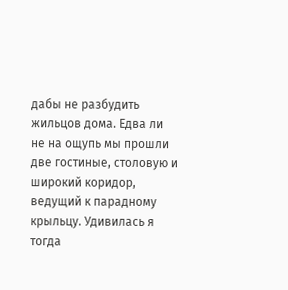дабы не разбудить жильцов дома. Едва ли не на ощупь мы прошли две гостиные, столовую и широкий коридор, ведущий к парадному крыльцу. Удивилась я тогда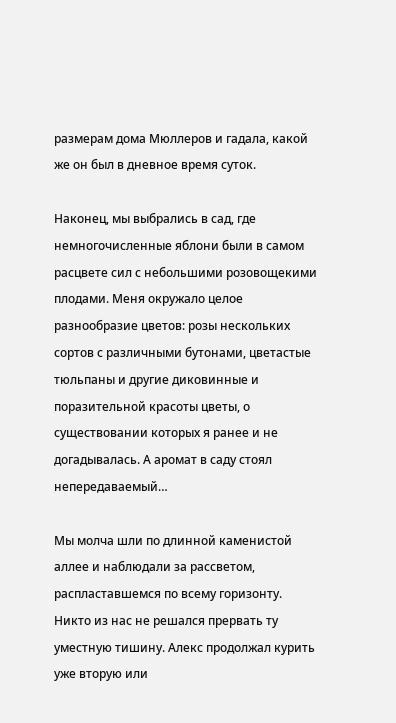размерам дома Мюллеров и гадала, какой же он был в дневное время суток.

Наконец, мы выбрались в сад, где немногочисленные яблони были в самом расцвете сил с небольшими розовощекими плодами. Меня окружало целое разнообразие цветов: розы нескольких сортов с различными бутонами, цветастые тюльпаны и другие диковинные и поразительной красоты цветы, о существовании которых я ранее и не догадывалась. А аромат в саду стоял непередаваемый…

Мы молча шли по длинной каменистой аллее и наблюдали за рассветом, распластавшемся по всему горизонту. Никто из нас не решался прервать ту уместную тишину. Алекс продолжал курить уже вторую или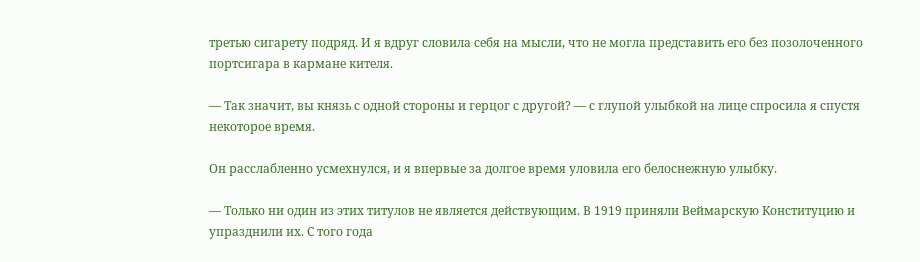третью сигарету подряд. И я вдруг словила себя на мысли, что не могла представить его без позолоченного портсигара в кармане кителя.

— Так значит, вы князь с одной стороны и герцог с другой? — с глупой улыбкой на лице спросила я спустя некоторое время.

Он расслабленно усмехнулся, и я впервые за долгое время уловила его белоснежную улыбку.

— Только ни один из этих титулов не является действующим. В 1919 приняли Веймарскую Конституцию и упразднили их. С того года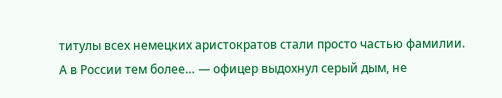титулы всех немецких аристократов стали просто частью фамилии. А в России тем более… — офицер выдохнул серый дым, не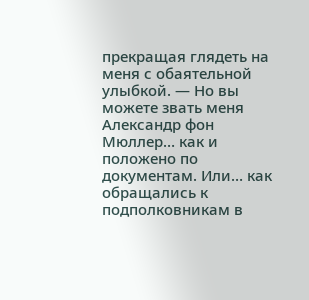прекращая глядеть на меня с обаятельной улыбкой. — Но вы можете звать меня Александр фон Мюллер… как и положено по документам. Или… как обращались к подполковникам в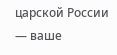царской России — ваше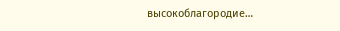высокоблагородие…